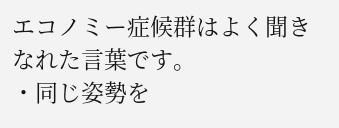エコノミー症候群はよく聞きなれた言葉です。
・同じ姿勢を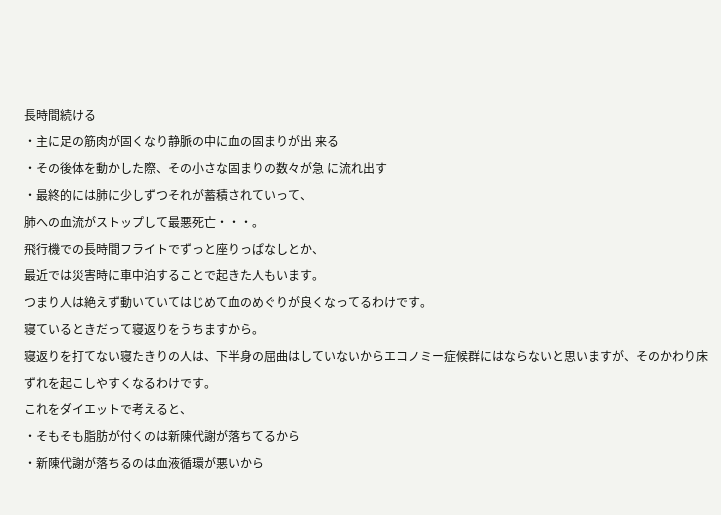長時間続ける
・主に足の筋肉が固くなり静脈の中に血の固まりが出 来る
・その後体を動かした際、その小さな固まりの数々が急 に流れ出す
・最終的には肺に少しずつそれが蓄積されていって、
肺への血流がストップして最悪死亡・・・。
飛行機での長時間フライトでずっと座りっぱなしとか、
最近では災害時に車中泊することで起きた人もいます。
つまり人は絶えず動いていてはじめて血のめぐりが良くなってるわけです。
寝ているときだって寝返りをうちますから。
寝返りを打てない寝たきりの人は、下半身の屈曲はしていないからエコノミー症候群にはならないと思いますが、そのかわり床ずれを起こしやすくなるわけです。
これをダイエットで考えると、
・そもそも脂肪が付くのは新陳代謝が落ちてるから
・新陳代謝が落ちるのは血液循環が悪いから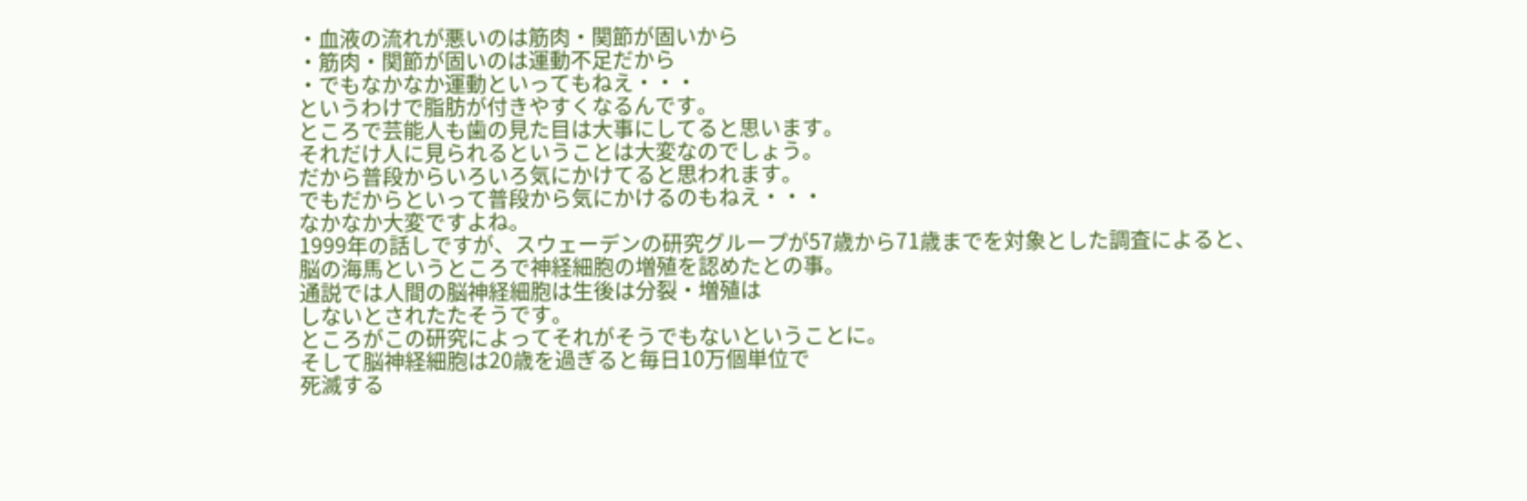・血液の流れが悪いのは筋肉・関節が固いから
・筋肉・関節が固いのは運動不足だから
・でもなかなか運動といってもねえ・・・
というわけで脂肪が付きやすくなるんです。
ところで芸能人も歯の見た目は大事にしてると思います。
それだけ人に見られるということは大変なのでしょう。
だから普段からいろいろ気にかけてると思われます。
でもだからといって普段から気にかけるのもねえ・・・
なかなか大変ですよね。
1999年の話しですが、スウェーデンの研究グループが57歳から71歳までを対象とした調査によると、
脳の海馬というところで神経細胞の増殖を認めたとの事。
通説では人間の脳神経細胞は生後は分裂・増殖は
しないとされたたそうです。
ところがこの研究によってそれがそうでもないということに。
そして脳神経細胞は20歳を過ぎると毎日10万個単位で
死滅する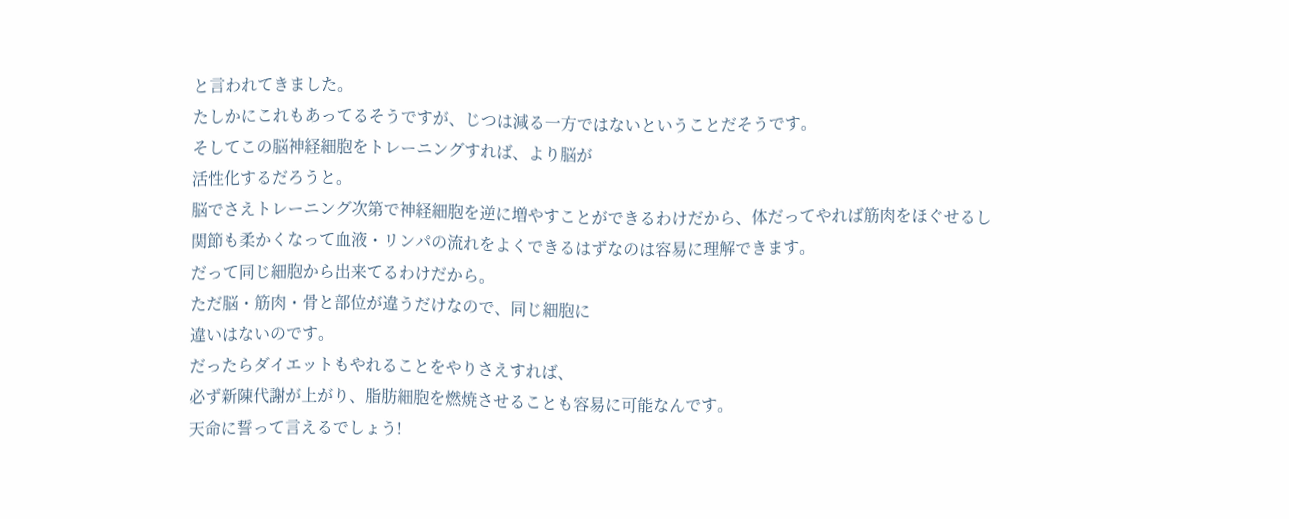と言われてきました。
たしかにこれもあってるそうですが、じつは減る一方ではないということだそうです。
そしてこの脳神経細胞をトレーニングすれば、より脳が
活性化するだろうと。
脳でさえトレーニング次第で神経細胞を逆に増やすことができるわけだから、体だってやれば筋肉をほぐせるし
関節も柔かくなって血液・リンパの流れをよくできるはずなのは容易に理解できます。
だって同じ細胞から出来てるわけだから。
ただ脳・筋肉・骨と部位が違うだけなので、同じ細胞に
違いはないのです。
だったらダイエットもやれることをやりさえすれば、
必ず新陳代謝が上がり、脂肪細胞を燃焼させることも容易に可能なんです。
天命に誓って言えるでしょう!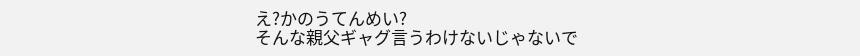え?かのうてんめい?
そんな親父ギャグ言うわけないじゃないで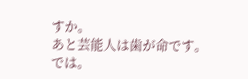すか。
あと芸能人は歯が命です。
では。